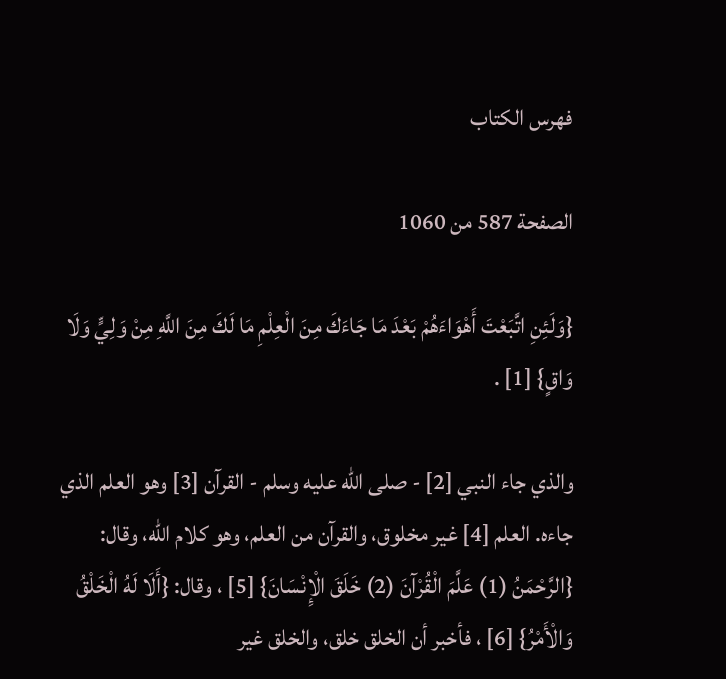فهرس الكتاب

الصفحة 587 من 1060

{وَلَئِنِ اتَّبَعْتَ أَهْوَاءَهُمْ بَعْدَ مَا جَاءَكَ مِنَ الْعِلْمِ مَا لَكَ مِنَ اللَّهِ مِنْ وَلِيٍّ وَلَا وَاقٍ} [1] .

والذي جاء النبي [2] - صلى الله عليه وسلم - القرآن [3] وهو العلم الذي جاءه. العلم [4] غير مخلوق، والقرآن من العلم، وهو كلام الله، وقال: {الرَّحْمَنُ (1) عَلَّمَ الْقُرْآنَ (2) خَلَقَ الْإِنْسَانَ} [5] ، وقال: {أَلَا لَهُ الْخَلْقُ وَالْأَمْرُ} [6] ، فأخبر أن الخلق خلق، والخلق غير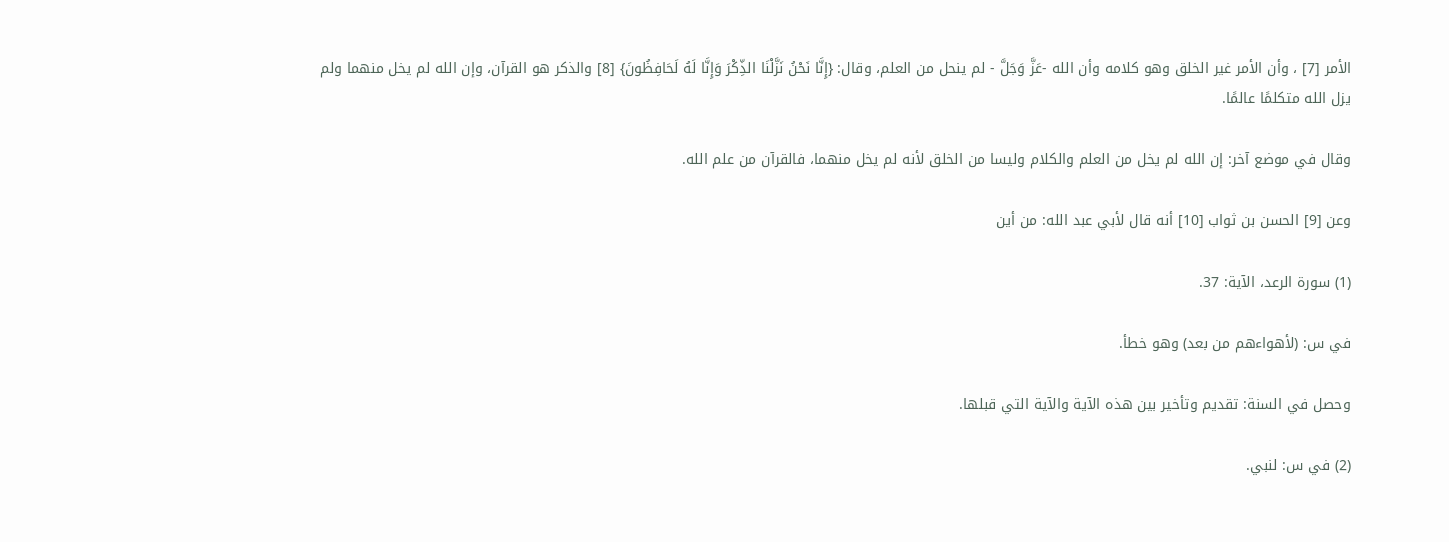الأمر [7] ، وأن الأمر غير الخلق وهو كلامه وأن الله -عَزَّ وَجَلَّ - لم ينحل من العلم، وقال: {إِنَّا نَحْنُ نَزَّلْنَا الذِّكْرَ وَإِنَّا لَهُ لَحَافِظُونَ} [8] والذكر هو القرآن، وإن الله لم يخل منهما ولم يزل الله متكلمًا عالمًا.

وقال في موضع آخر: إن الله لم يخل من العلم والكلام وليسا من الخلق لأنه لم يخل منهما، فالقرآن من علم الله.

وعن [9] الحسن بن ثواب [10] أنه قال لأبي عبد الله: من أين

(1) سورة الرعد، الآية: 37.

في س: (لأهواءهم من بعد) وهو خطأ.

وحصل في السنة: تقديم وتأخير بين هذه الآية والآية التي قبلها.

(2) في س: لنبي.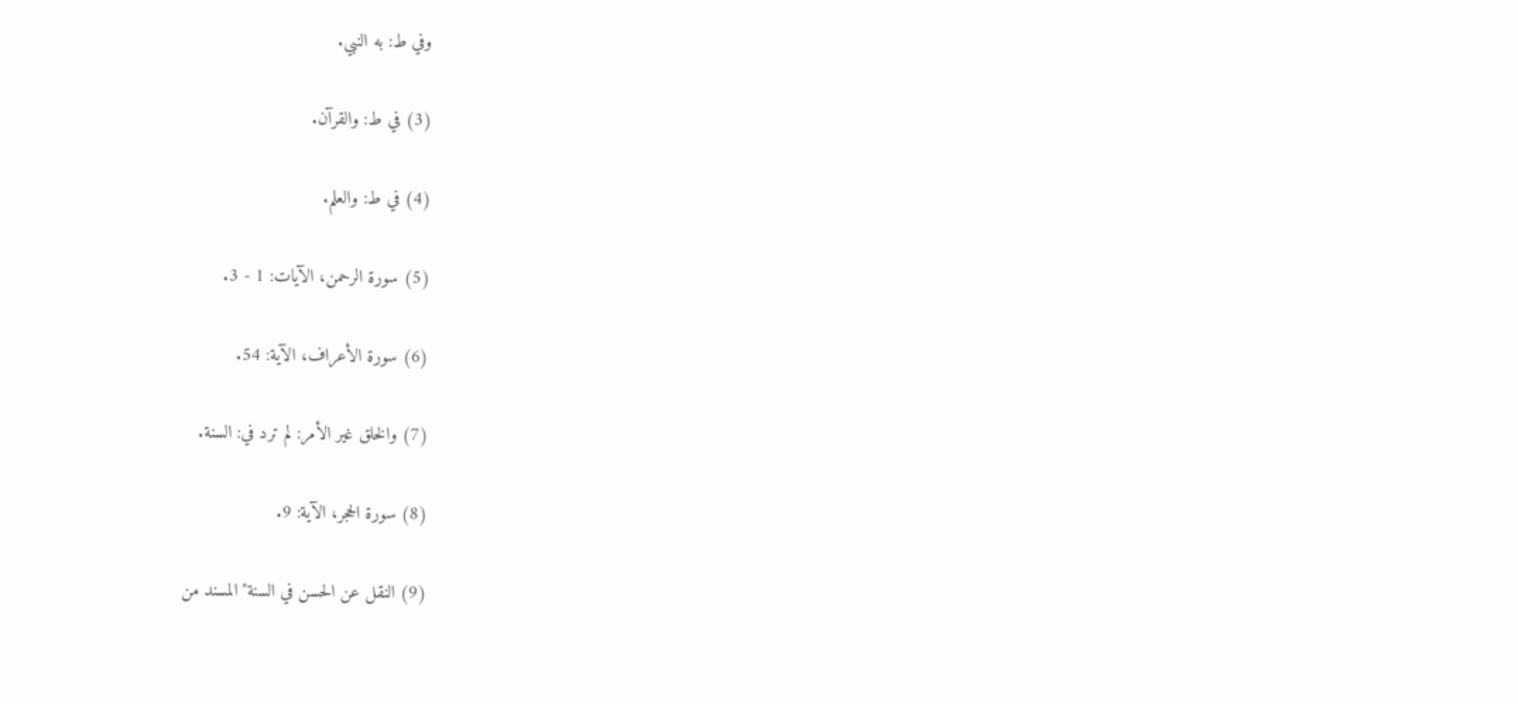وفي ط: به النبي.

(3) في ط: والقرآن.

(4) في ط: والعلم.

(5) سورة الرحمن، الآيات: 1 - 3.

(6) سورة الأعراف، الآية: 54.

(7) والخلق غير الأمر: لم ترد في: السنة.

(8) سورة الحجر، الآية: 9.

(9) النقل عن الحسن في السنة"المسند من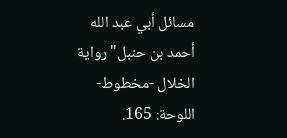مسائل أبي عبد الله أحمد بن حنبل"رواية الخلال -مخطوط- اللوحة: 165.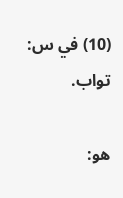(10) في س: تواب.

هو: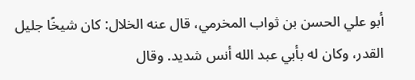أبو علي الحسن بن ثواب المخرمي، قال عنه الخلال: كان شيخًا جليل القدر، وكان له بأبي عبد الله أنس شديد. وقال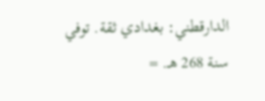الدارقطني: بغدادي ثقة. توفي سنة 268 هـ. =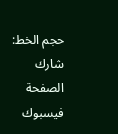حجم الخط:
شارك الصفحة
فيسبوك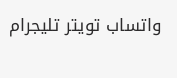واتساب تويتر تليجرام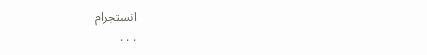انستجرام
. . .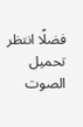فضلًا انتظر تحميل الصوت